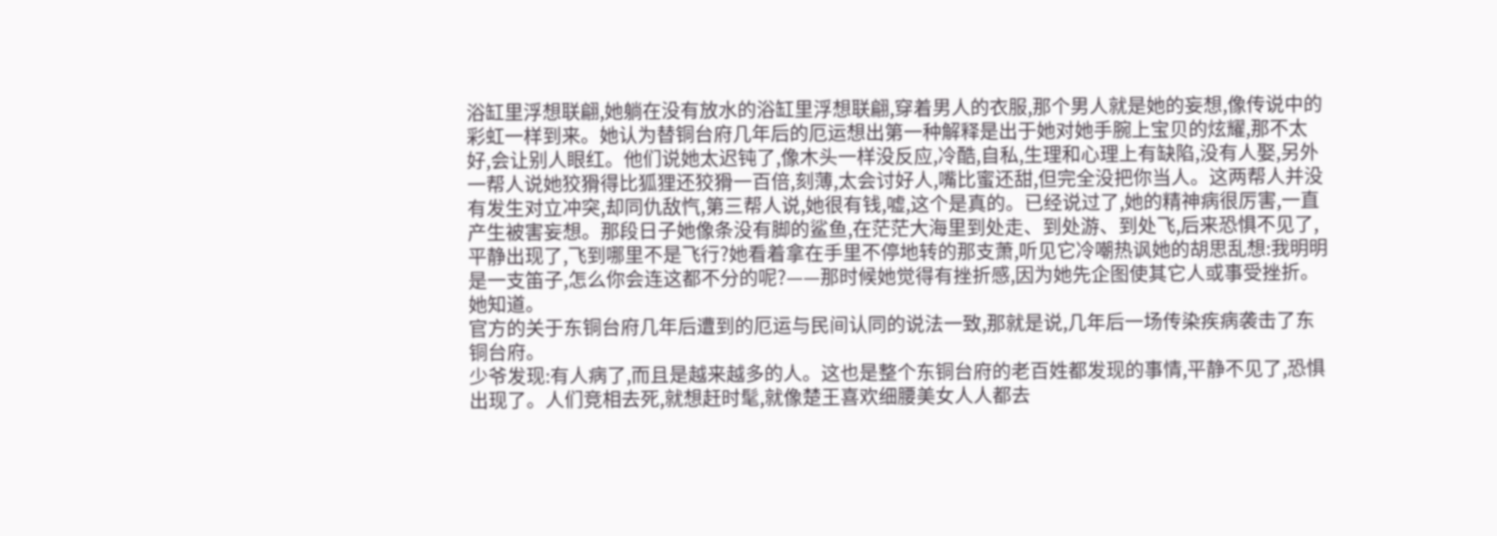浴缸里浮想联翩,她躺在没有放水的浴缸里浮想联翩,穿着男人的衣服,那个男人就是她的妄想,像传说中的彩虹一样到来。她认为替铜台府几年后的厄运想出第一种解释是出于她对她手腕上宝贝的炫耀,那不太好,会让别人眼红。他们说她太迟钝了,像木头一样没反应,冷酷,自私,生理和心理上有缺陷,没有人娶,另外一帮人说她狡猾得比狐狸还狡猾一百倍,刻薄,太会讨好人,嘴比蜜还甜,但完全没把你当人。这两帮人并没有发生对立冲突,却同仇敌忾,第三帮人说,她很有钱,嘘,这个是真的。已经说过了,她的精神病很厉害,一直产生被害妄想。那段日子她像条没有脚的鲨鱼,在茫茫大海里到处走、到处游、到处飞,后来恐惧不见了,平静出现了,飞到哪里不是飞行?她看着拿在手里不停地转的那支萧,听见它冷嘲热讽她的胡思乱想:我明明是一支笛子,怎么你会连这都不分的呢?——那时候她觉得有挫折感,因为她先企图使其它人或事受挫折。她知道。
官方的关于东铜台府几年后遭到的厄运与民间认同的说法一致,那就是说,几年后一场传染疾病袭击了东铜台府。
少爷发现:有人病了,而且是越来越多的人。这也是整个东铜台府的老百姓都发现的事情,平静不见了,恐惧出现了。人们竞相去死,就想赶时髦,就像楚王喜欢细腰美女人人都去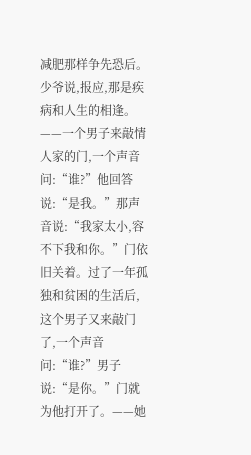减肥那样争先恐后。
少爷说,报应,那是疾病和人生的相逢。——一个男子来敲情人家的门,一个声音问:“谁?”他回答说:“是我。”那声音说:“我家太小,容不下我和你。”门依旧关着。过了一年孤独和贫困的生活后,这个男子又来敲门了,一个声音问:“谁?”男子说:“是你。”门就为他打开了。——她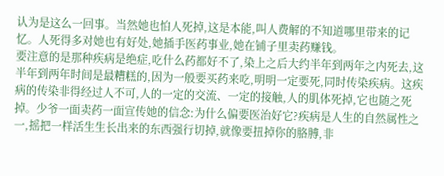认为是这么一回事。当然她也怕人死掉,这是本能,叫人费解的不知道哪里带来的记忆。人死得多对她也有好处,她插手医药事业,她在铺子里卖药赚钱。
要注意的是那种疾病是绝症,吃什么药都好不了,染上之后大约半年到两年之内死去,这半年到两年时间是最糟糕的,因为一般要买药来吃,明明一定要死,同时传染疾病。这疾病的传染非得经过人不可,人的一定的交流、一定的接触,人的肌体死掉,它也随之死掉。少爷一面卖药一面宣传她的信念:为什么偏要医治好它?疾病是人生的自然属性之一,摇把一样活生生长出来的东西强行切掉,就像要扭掉你的胳膊,非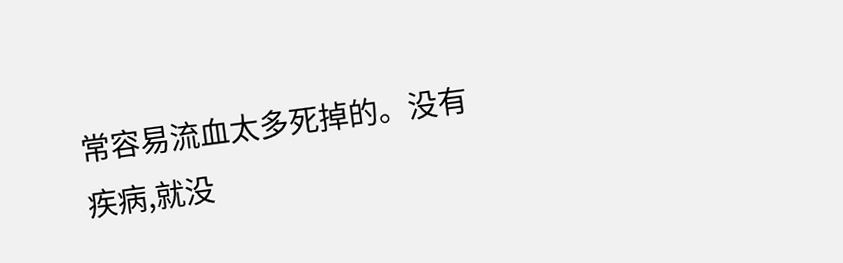常容易流血太多死掉的。没有疾病,就没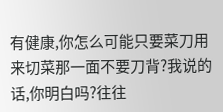有健康,你怎么可能只要菜刀用来切菜那一面不要刀背?我说的话,你明白吗?往往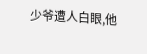少爷遭人白眼,他